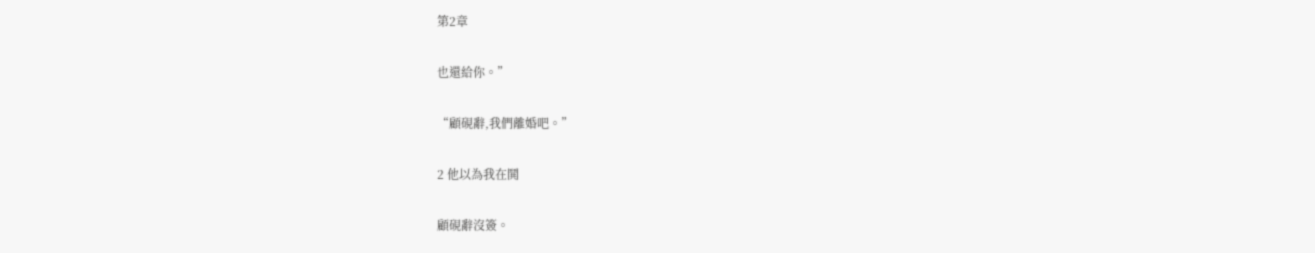第2章

也還給你。”

“顧硯辭,我們離婚吧。”

2 他以為我在鬨

顧硯辭沒簽。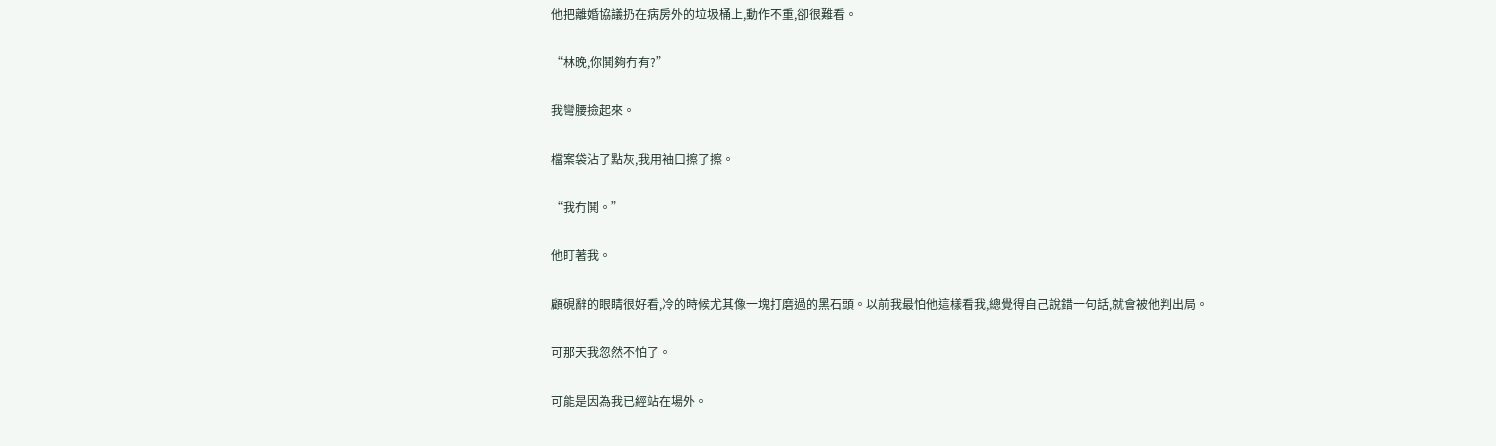他把離婚協議扔在病房外的垃圾桶上,動作不重,卻很難看。

“林晚,你鬨夠冇有?”

我彎腰撿起來。

檔案袋沾了點灰,我用袖口擦了擦。

“我冇鬨。”

他盯著我。

顧硯辭的眼睛很好看,冷的時候尤其像一塊打磨過的黑石頭。以前我最怕他這樣看我,總覺得自己說錯一句話,就會被他判出局。

可那天我忽然不怕了。

可能是因為我已經站在場外。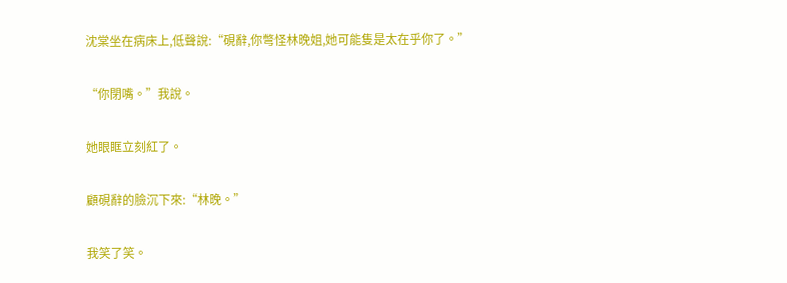沈棠坐在病床上,低聲說:“硯辭,你彆怪林晚姐,她可能隻是太在乎你了。”

“你閉嘴。”我說。

她眼眶立刻紅了。

顧硯辭的臉沉下來:“林晚。”

我笑了笑。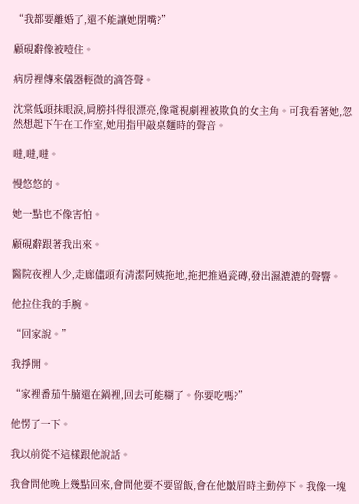“我都要離婚了,還不能讓她閉嘴?”

顧硯辭像被噎住。

病房裡傳來儀器輕微的滴答聲。

沈棠低頭抹眼淚,肩膀抖得很漂亮,像電視劇裡被欺負的女主角。可我看著她,忽然想起下午在工作室,她用指甲敲桌麵時的聲音。

噠,噠,噠。

慢悠悠的。

她一點也不像害怕。

顧硯辭跟著我出來。

醫院夜裡人少,走廊儘頭有清潔阿姨拖地,拖把推過瓷磚,發出濕漉漉的聲響。

他拉住我的手腕。

“回家說。”

我掙開。

“家裡番茄牛腩還在鍋裡,回去可能糊了。你要吃嗎?”

他愣了一下。

我以前從不這樣跟他說話。

我會問他晚上幾點回來,會問他要不要留飯,會在他皺眉時主動停下。我像一塊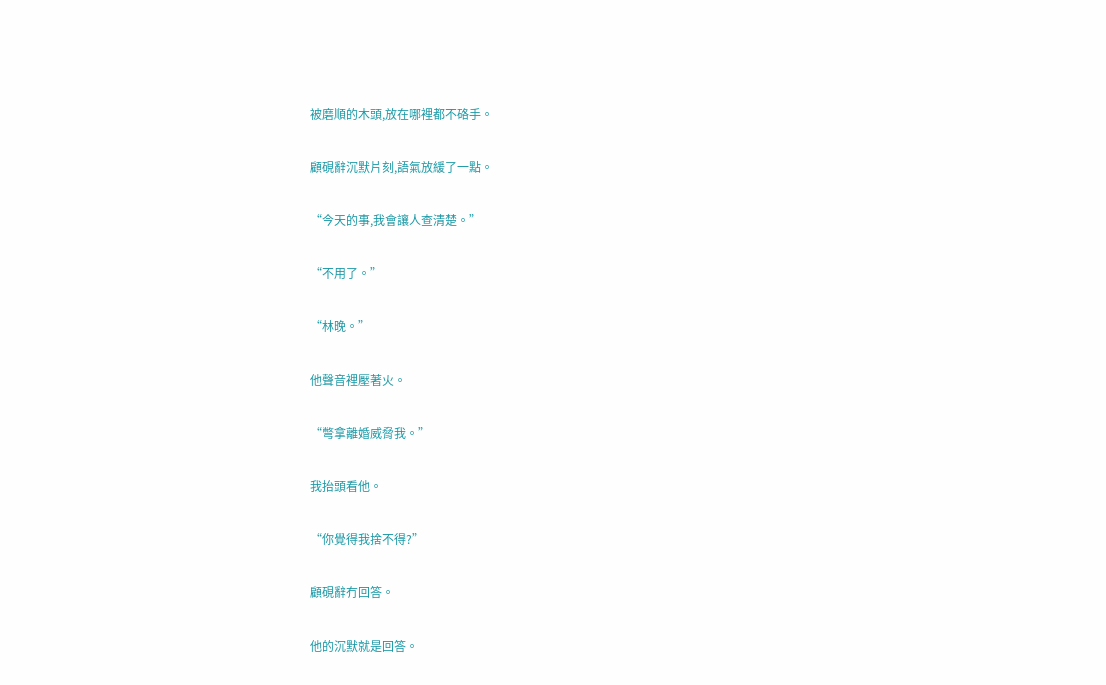被磨順的木頭,放在哪裡都不硌手。

顧硯辭沉默片刻,語氣放緩了一點。

“今天的事,我會讓人查清楚。”

“不用了。”

“林晚。”

他聲音裡壓著火。

“彆拿離婚威脅我。”

我抬頭看他。

“你覺得我捨不得?”

顧硯辭冇回答。

他的沉默就是回答。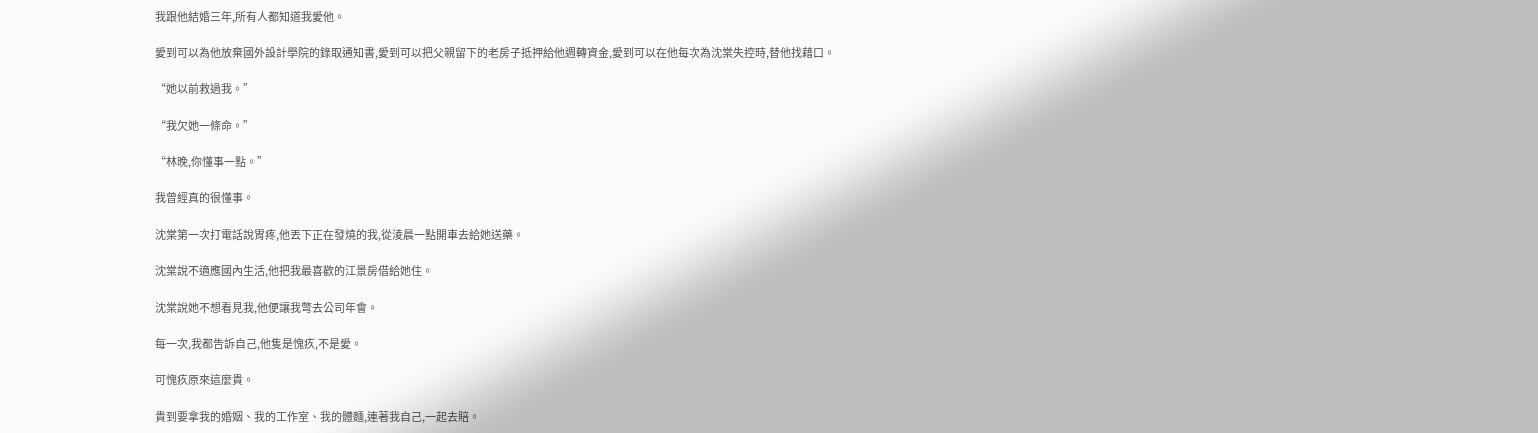我跟他結婚三年,所有人都知道我愛他。

愛到可以為他放棄國外設計學院的錄取通知書,愛到可以把父親留下的老房子抵押給他週轉資金,愛到可以在他每次為沈棠失控時,替他找藉口。

“她以前救過我。”

“我欠她一條命。”

“林晚,你懂事一點。”

我曾經真的很懂事。

沈棠第一次打電話說胃疼,他丟下正在發燒的我,從淩晨一點開車去給她送藥。

沈棠說不適應國內生活,他把我最喜歡的江景房借給她住。

沈棠說她不想看見我,他便讓我彆去公司年會。

每一次,我都告訴自己,他隻是愧疚,不是愛。

可愧疚原來這麼貴。

貴到要拿我的婚姻、我的工作室、我的體麵,連著我自己,一起去賠。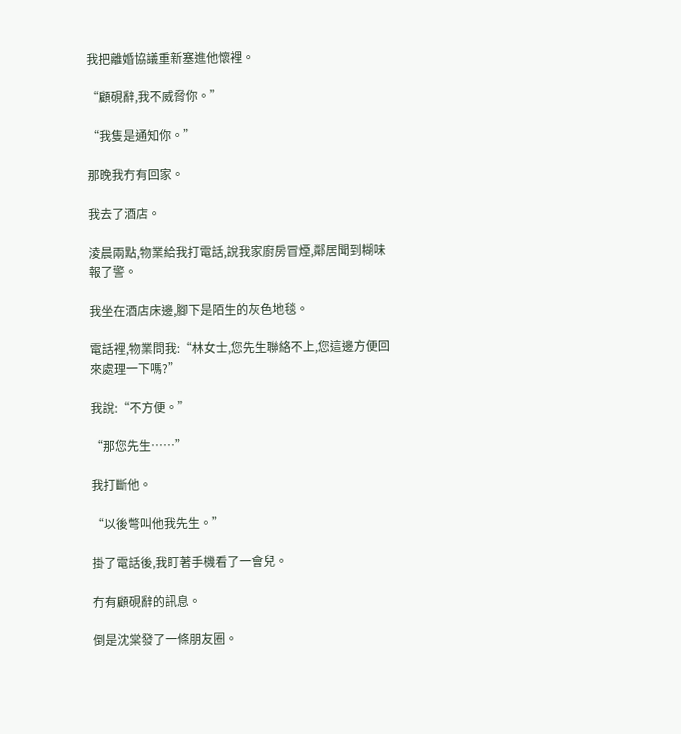我把離婚協議重新塞進他懷裡。

“顧硯辭,我不威脅你。”

“我隻是通知你。”

那晚我冇有回家。

我去了酒店。

淩晨兩點,物業給我打電話,說我家廚房冒煙,鄰居聞到糊味報了警。

我坐在酒店床邊,腳下是陌生的灰色地毯。

電話裡,物業問我:“林女士,您先生聯絡不上,您這邊方便回來處理一下嗎?”

我說:“不方便。”

“那您先生……”

我打斷他。

“以後彆叫他我先生。”

掛了電話後,我盯著手機看了一會兒。

冇有顧硯辭的訊息。

倒是沈棠發了一條朋友圈。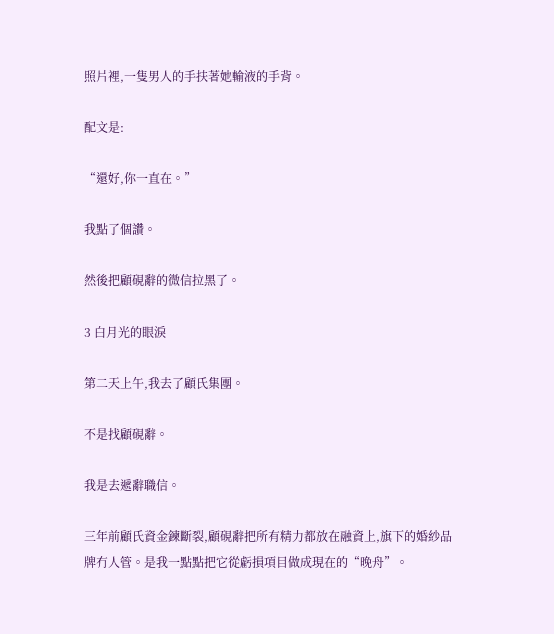照片裡,一隻男人的手扶著她輸液的手背。

配文是:

“還好,你一直在。”

我點了個讚。

然後把顧硯辭的微信拉黑了。

3 白月光的眼淚

第二天上午,我去了顧氏集團。

不是找顧硯辭。

我是去遞辭職信。

三年前顧氏資金鍊斷裂,顧硯辭把所有精力都放在融資上,旗下的婚紗品牌冇人管。是我一點點把它從虧損項目做成現在的“晚舟”。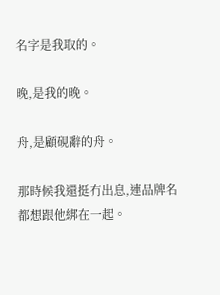名字是我取的。

晚,是我的晚。

舟,是顧硯辭的舟。

那時候我還挺冇出息,連品牌名都想跟他綁在一起。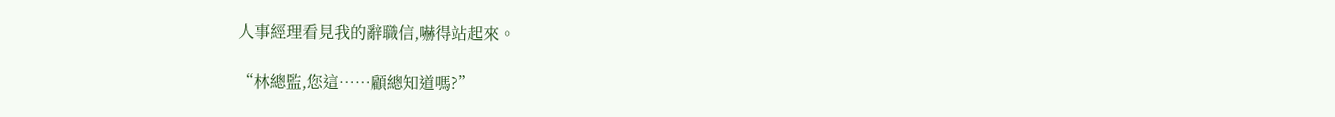人事經理看見我的辭職信,嚇得站起來。

“林總監,您這……顧總知道嗎?”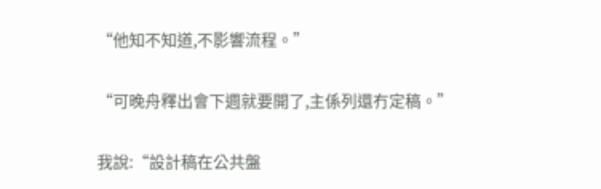“他知不知道,不影響流程。”

“可晚舟釋出會下週就要開了,主係列還冇定稿。”

我說:“設計稿在公共盤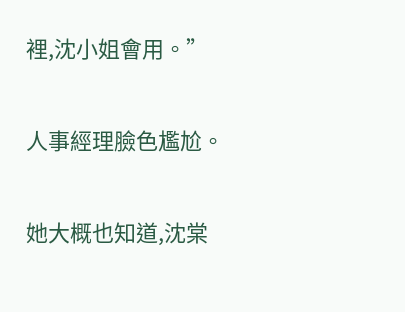裡,沈小姐會用。”

人事經理臉色尷尬。

她大概也知道,沈棠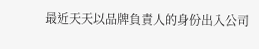最近天天以品牌負責人的身份出入公司